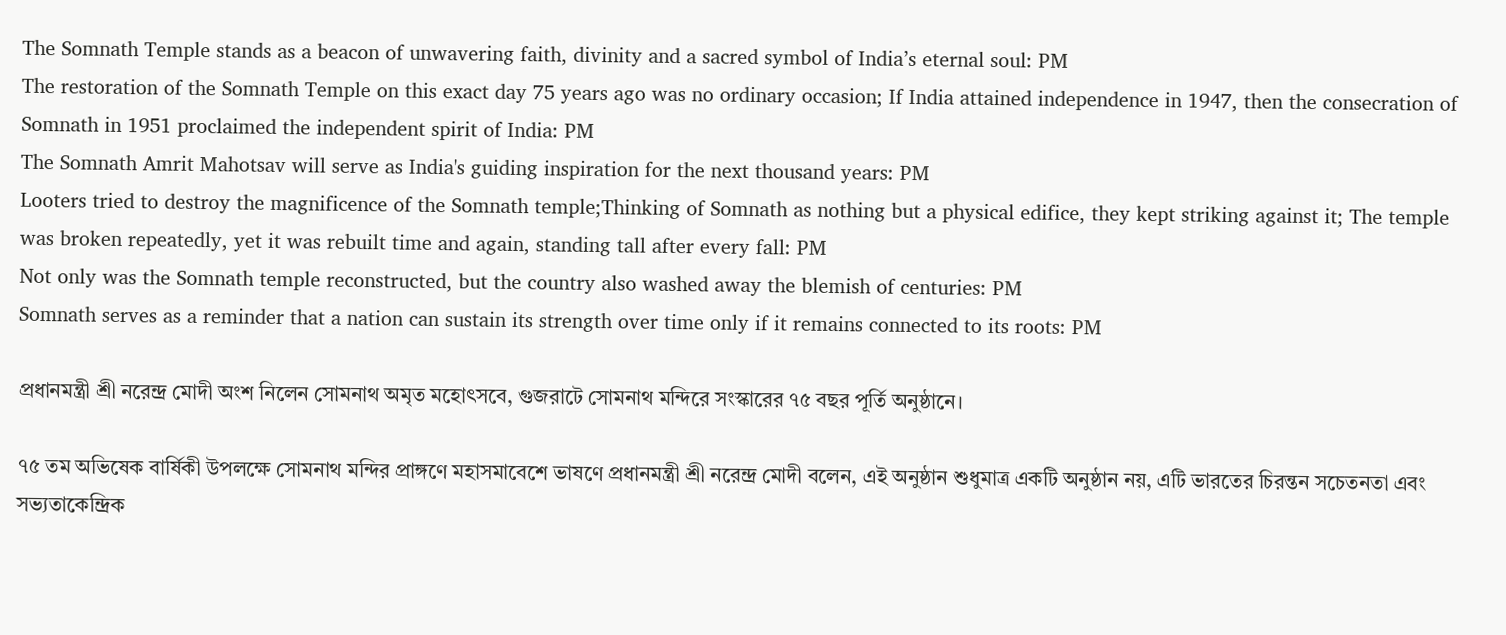The Somnath Temple stands as a beacon of unwavering faith, divinity and a sacred symbol of India’s eternal soul: PM
The restoration of the Somnath Temple on this exact day 75 years ago was no ordinary occasion; If India attained independence in 1947, then the consecration of Somnath in 1951 proclaimed the independent spirit of India: PM
The Somnath Amrit Mahotsav will serve as India's guiding inspiration for the next thousand years: PM
Looters tried to destroy the magnificence of the Somnath temple;Thinking of Somnath as nothing but a physical edifice, they kept striking against it; The temple was broken repeatedly, yet it was rebuilt time and again, standing tall after every fall: PM
Not only was the Somnath temple reconstructed, but the country also washed away the blemish of centuries: PM
Somnath serves as a reminder that a nation can sustain its strength over time only if it remains connected to its roots: PM

প্রধানমন্ত্রী শ্রী নরেন্দ্র মোদী অংশ নিলেন সোমনাথ অমৃত মহোৎসবে, গুজরাটে সোমনাথ মন্দিরে সংস্কারের ৭৫ বছর পূর্তি অনুষ্ঠানে।

৭৫ তম অভিষেক বার্ষিকী উপলক্ষে সোমনাথ মন্দির প্রাঙ্গণে মহাসমাবেশে ভাষণে প্রধানমন্ত্রী শ্রী নরেন্দ্র মোদী বলেন, এই অনুষ্ঠান শুধুমাত্র একটি অনুষ্ঠান নয়, এটি ভারতের চিরন্তন সচেতনতা এবং সভ্যতাকেন্দ্রিক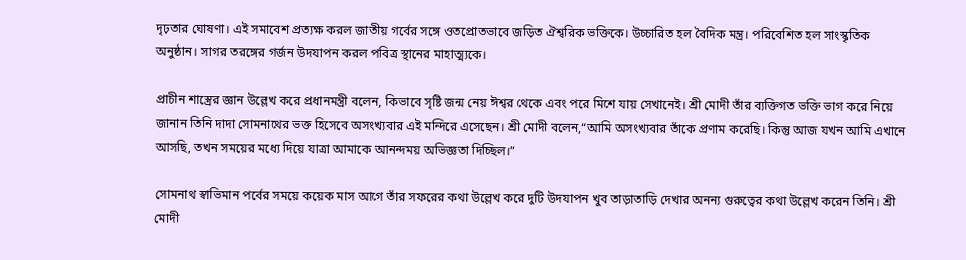দৃঢ়তার ঘোষণা। এই সমাবেশ প্রত্যক্ষ করল জাতীয় গর্বের সঙ্গে ওতপ্রোতভাবে জড়িত ঐশ্বরিক ভক্তিকে। উচ্চারিত হল বৈদিক মন্ত্র। পরিবেশিত হল সাংস্কৃতিক অনুষ্ঠান। সাগর তরঙ্গের গর্জন উদযাপন করল পবিত্র স্থানের মাহাত্ম্যকে।

প্রাচীন শাস্ত্রের জ্ঞান উল্লেখ করে প্রধানমন্ত্রী বলেন, কিভাবে সৃষ্টি জন্ম নেয় ঈশ্বর থেকে এবং পরে মিশে যায় সেখানেই। শ্রী মোদী তাঁর ব্যক্তিগত ভক্তি ভাগ করে নিয়ে জানান তিনি দাদা সোমনাথের ভক্ত হিসেবে অসংখ্যবার এই মন্দিরে এসেছেন। শ্রী মোদী বলেন,“আমি অসংখ্যবার তাঁকে প্রণাম করেছি। কিন্তু আজ যখন আমি এখানে আসছি, তখন সময়ের মধ্যে দিয়ে যাত্রা আমাকে আনন্দময় অভিজ্ঞতা দিচ্ছিল।”

সোমনাথ স্বাভিমান পর্বের সময়ে কয়েক মাস আগে তাঁর সফরের কথা উল্লেখ করে দুটি উদযাপন খুব তাড়াতাড়ি দেখার অনন্য গুরুত্বের কথা উল্লেখ করেন তিনি। শ্রী মোদী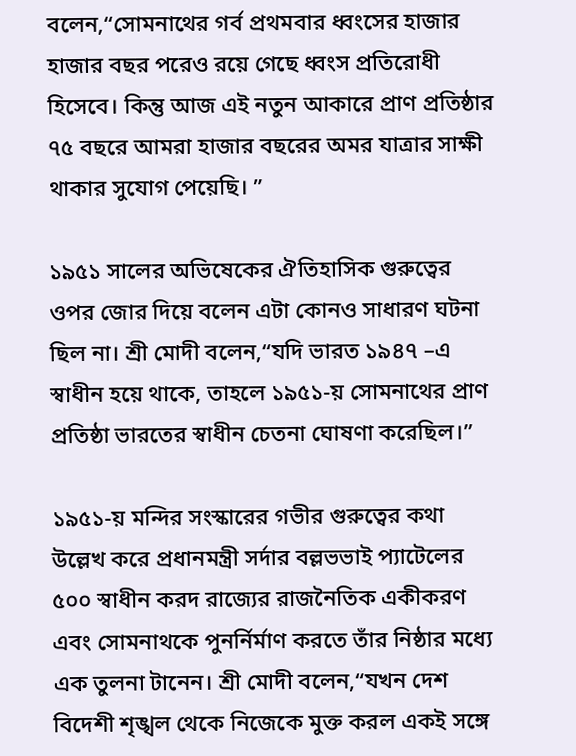বলেন,“সোমনাথের গর্ব প্রথমবার ধ্বংসের হাজার হাজার বছর পরেও রয়ে গেছে ধ্বংস প্রতিরোধী হিসেবে। কিন্তু আজ এই নতুন আকারে প্রাণ প্রতিষ্ঠার ৭৫ বছরে আমরা হাজার বছরের অমর যাত্রার সাক্ষী থাকার সুযোগ পেয়েছি। ”

১৯৫১ সালের অভিষেকের ঐতিহাসিক গুরুত্বের ওপর জোর দিয়ে বলেন এটা কোনও সাধারণ ঘটনা ছিল না। শ্রী মোদী বলেন,“যদি ভারত ১৯৪৭ –এ স্বাধীন হয়ে থাকে, তাহলে ১৯৫১-য় সোমনাথের প্রাণ প্রতিষ্ঠা ভারতের স্বাধীন চেতনা ঘোষণা করেছিল।”

১৯৫১-য় মন্দির সংস্কারের গভীর গুরুত্বের কথা উল্লেখ করে প্রধানমন্ত্রী সর্দার বল্লভভাই প্যাটেলের ৫০০ স্বাধীন করদ রাজ্যের রাজনৈতিক একীকরণ এবং সোমনাথকে পুনর্নির্মাণ করতে তাঁর নিষ্ঠার মধ্যে এক তুলনা টানেন। শ্রী মোদী বলেন,“যখন দেশ বিদেশী শৃঙ্খল থেকে নিজেকে মুক্ত করল একই সঙ্গে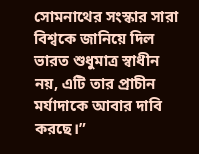সোমনাথের সংস্কার সারা বিশ্বকে জানিয়ে দিল ভারত শুধুমাত্র স্বাধীন নয়, এটি তার প্রাচীন মর্যাদাকে আবার দাবি করছে।”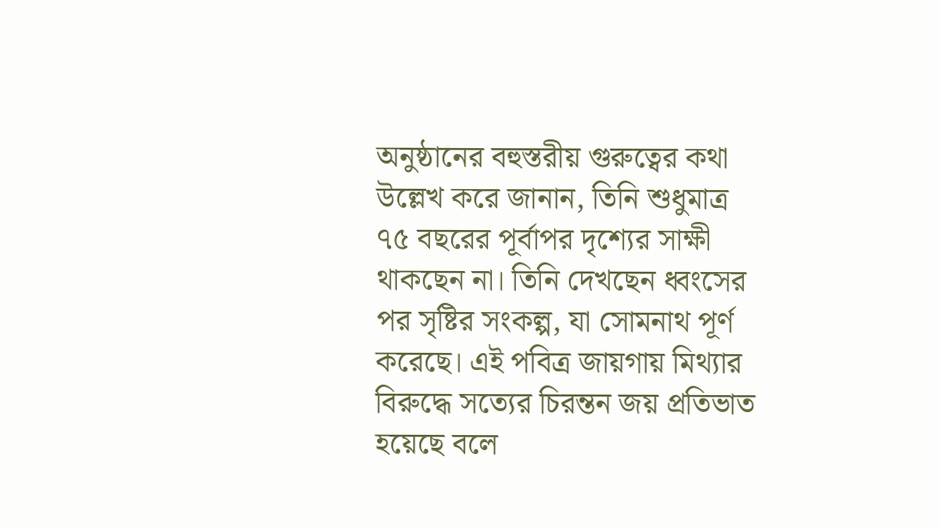অনুষ্ঠানের বহুস্তরীয় গুরুত্বের কথা উল্লেখ করে জানান, তিনি শুধুমাত্র ৭৫ বছরের পূর্বাপর দৃশ্যের সাক্ষী থাকছেন না। তিনি দেখছেন ধ্বংসের পর সৃষ্টির সংকল্প, যা সোমনাথ পূর্ণ করেছে। এই পবিত্র জায়গায় মিথ্যার বিরুদ্ধে সত্যের চিরন্তন জয় প্রতিভাত হয়েছে বলে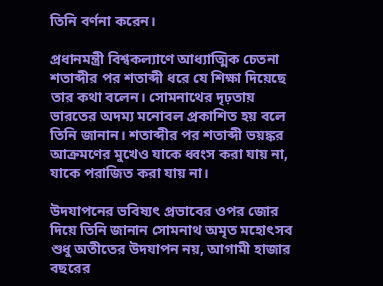তিনি বর্ণনা করেন।

প্রধানমন্ত্রী বিশ্বকল্যাণে আধ্যাত্মিক চেতনা শতাব্দীর পর শতাব্দী ধরে যে শিক্ষা দিয়েছে তার কথা বলেন। সোমনাথের দৃঢ়তায় ভারতের অদম্য মনোবল প্রকাশিত হয় বলে তিনি জানান। শতাব্দীর পর শতাব্দী ভয়ঙ্কর আক্রমণের মুখেও যাকে ধ্বংস করা যায় না, যাকে পরাজিত করা যায় না।

উদযাপনের ভবিষ্যৎ প্রভাবের ওপর জোর দিয়ে তিনি জানান সোমনাথ অমৃত মহোৎসব শুধু অতীতের উদযাপন নয়, আগামী হাজার বছরের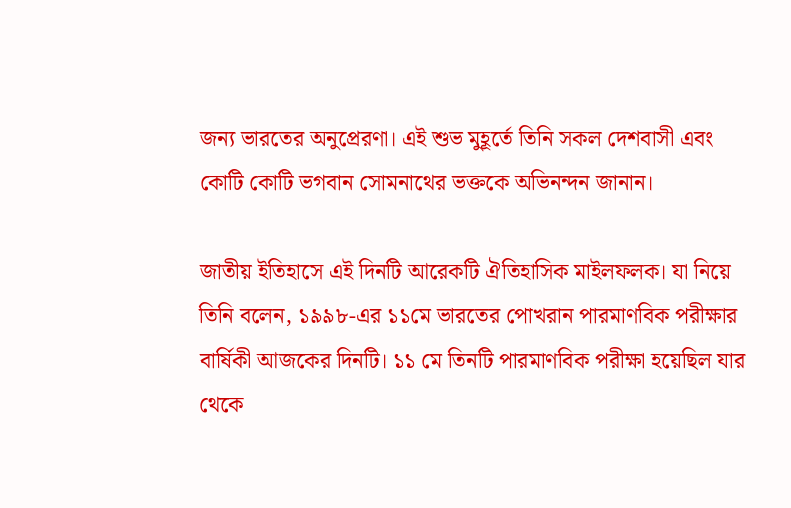জন্য ভারতের অনুপ্রেরণা। এই শুভ মুহূর্তে তিনি সকল দেশবাসী এবং কোটি কোটি ভগবান সোমনাথের ভক্তকে অভিনন্দন জানান।

জাতীয় ইতিহাসে এই দিনটি আরেকটি ঐতিহাসিক মাইলফলক। যা নিয়ে তিনি বলেন, ১৯৯৮-এর ১১মে ভারতের পোখরান পারমাণবিক পরীক্ষার বার্ষিকী আজকের দিনটি। ১১ মে তিনটি পারমাণবিক পরীক্ষা হয়েছিল যার থেকে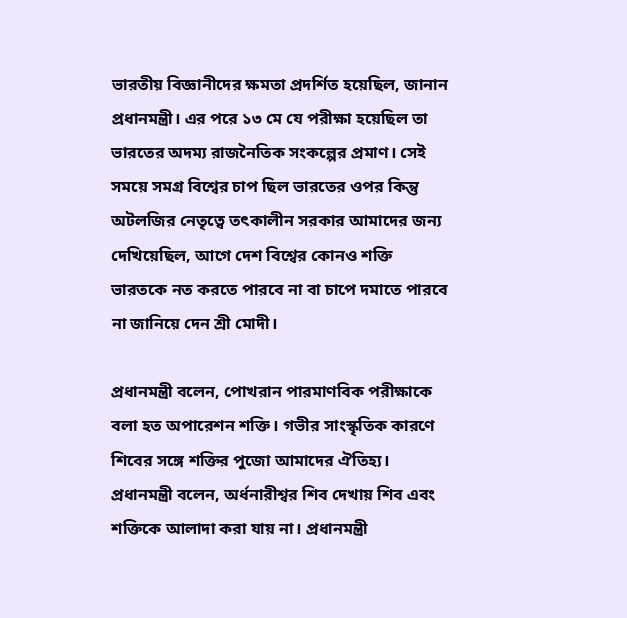ভারতীয় বিজ্ঞানীদের ক্ষমতা প্রদর্শিত হয়েছিল, জানান প্রধানমন্ত্রী। এর পরে ১৩ মে যে পরীক্ষা হয়েছিল তা ভারতের অদম্য রাজনৈতিক সংকল্পের প্রমাণ। সেই সময়ে সমগ্র বিশ্বের চাপ ছিল ভারতের ওপর কিন্তু অটলজির নেতৃত্বে তৎকালীন সরকার আমাদের জন্য দেখিয়েছিল, আগে দেশ বিশ্বের কোনও শক্তি ভারতকে নত করতে পারবে না বা চাপে দমাতে পারবে না জানিয়ে দেন শ্রী মোদী।

প্রধানমন্ত্রী বলেন, পোখরান পারমাণবিক পরীক্ষাকে বলা হত অপারেশন শক্তি। গভীর সাংস্কৃতিক কারণে শিবের সঙ্গে শক্তির পুজো আমাদের ঐতিহ্য। প্রধানমন্ত্রী বলেন, অর্ধনারীশ্বর শিব দেখায় শিব এবং শক্তিকে আলাদা করা যায় না। প্রধানমন্ত্রী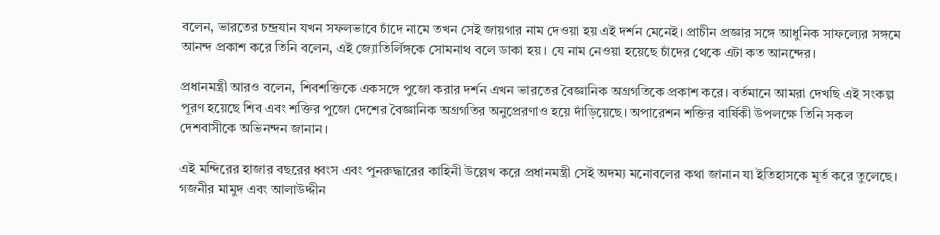বলেন, ভারতের চন্দ্রযান যখন সফলভাবে চাঁদে নামে তখন সেই জায়গার নাম দেওয়া হয় এই দর্শন মেনেই। প্রাচীন প্রজ্ঞার সঙ্গে আধুনিক সাফল্যের সঙ্গমে আনন্দ প্রকাশ করে তিনি বলেন, এই জ্যোতির্লিঙ্গকে সোমনাথ বলে ডাকা হয়। যে নাম নেওয়া হয়েছে চাঁদের থেকে এটা কত আনন্দের।

প্রধানমন্ত্রী আরও বলেন, শিবশক্তিকে একসঙ্গে পুজো করার দর্শন এখন ভারতের বৈজ্ঞানিক অগ্রগতিকে প্রকাশ করে। বর্তমানে আমরা দেখছি এই সংকল্প পূরণ হয়েছে শিব এবং শক্তির পুজো দেশের বৈজ্ঞানিক অগ্রগতির অনুপ্রেরণাও হয়ে দাঁড়িয়েছে। অপারেশন শক্তির বার্ষিকী উপলক্ষে তিনি সকল দেশবাসীকে অভিনন্দন জানান।

এই মন্দিরের হাজার বছরের ধ্বংস এবং পুনরুদ্ধারের কাহিনী উল্লেখ করে প্রধানমন্ত্রী সেই অদম্য মনোবলের কথা জানান যা ইতিহাসকে মূর্ত করে তুলেছে। গজনীর মামুদ এবং আলাউদ্দীন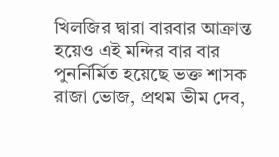খিলজির দ্বারা বারবার আক্রান্ত হয়েও এই মন্দির বার বার পুনর্নির্মিত হয়েছে ভক্ত শাসক রাজা ভোজ, প্রথম ভীম দেব,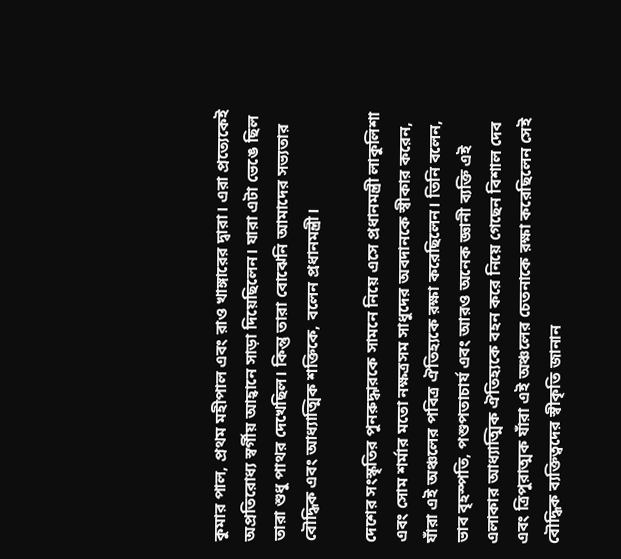কুমার পাল, প্রথম মহীপাল এবং রাও খাঙ্গারের দ্বারা। এরা প্রত্যেকেই অপ্রতিরোধ্য স্বর্গীয় আহ্বানে সাড়া দিয়েছিলেন। যারা এটা ভেঙে ছিল তারা শুধু পাথর দেখেছিল। কিন্তু তারা বোঝেনি আমাদের সভ্যতার বৌদ্ধিক এবং আধ্যাত্মিক শক্তিকে, বলেন প্রধানমন্ত্রী।

দেশের সংস্কৃতির পুনরুদ্ধারকে সামনে নিয়ে এসে প্রধানমন্ত্রী লাকুলিশা এবং সোম শর্মার মতো নক্ষত্রসম সাধুদের অবদানকে স্বীকার করেন, যাঁরা এই অঞ্চলের পবিত্র ঐতিহ্যকে রক্ষা করেছিলেন। তিনি বলেন, ভাব বৃহস্পতি, পশুপতাচার্য এবং আরও অনেক জ্ঞানী ব্যক্তি এই এলাকার আধ্যাত্মিক ঐতিহ্যকে বহন করে নিয়ে গেছেন বিশাল দেব এবং ত্রিপুরাত্মক যাঁরা এই অঞ্চলের চেতনাকে রক্ষা করেছিলেন সেই বৌদ্ধিক ব্যক্তিত্বদের স্বীকৃতি জানান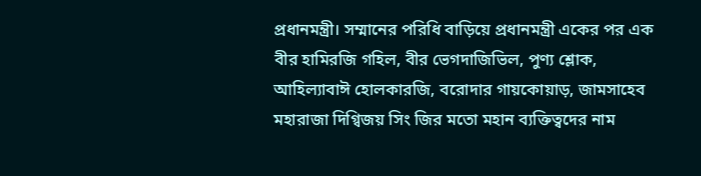প্রধানমন্ত্রী। সম্মানের পরিধি বাড়িয়ে প্রধানমন্ত্রী একের পর এক বীর হামিরজি গহিল, বীর ভেগদাজিভিল, পুণ্য শ্লোক, আহিল্যাবাঈ হোলকারজি, বরোদার গায়কোয়াড়, জামসাহেব মহারাজা দিগ্বিজয় সিং জির মতো মহান ব্যক্তিত্বদের নাম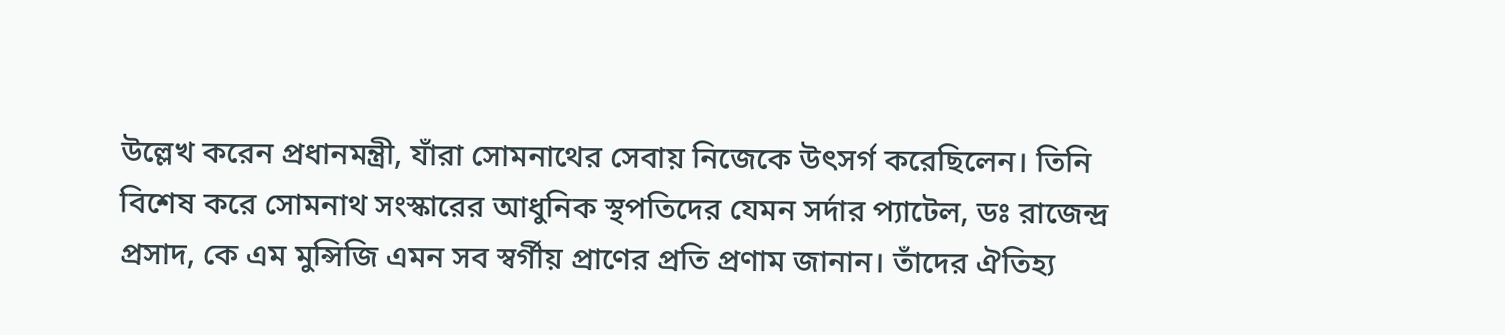উল্লেখ করেন প্রধানমন্ত্রী, যাঁরা সোমনাথের সেবায় নিজেকে উৎসর্গ করেছিলেন। তিনি বিশেষ করে সোমনাথ সংস্কারের আধুনিক স্থপতিদের যেমন সর্দার প্যাটেল, ডঃ রাজেন্দ্র প্রসাদ, কে এম মুন্সিজি এমন সব স্বর্গীয় প্রাণের প্রতি প্রণাম জানান। তাঁদের ঐতিহ্য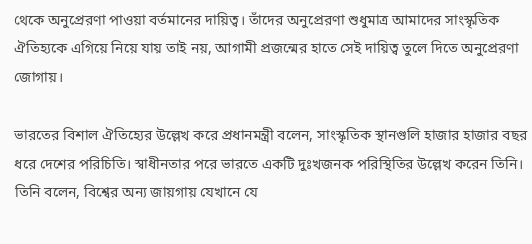থেকে অনুপ্রেরণা পাওয়া বর্তমানের দায়িত্ব। তাঁদের অনুপ্রেরণা শুধুমাত্র আমাদের সাংস্কৃতিক ঐতিহ্যকে এগিয়ে নিয়ে যায় তাই নয়, আগামী প্রজন্মের হাতে সেই দায়িত্ব তুলে দিতে অনুপ্রেরণা জোগায়।

ভারতের বিশাল ঐতিহ্যের উল্লেখ করে প্রধানমন্ত্রী বলেন, সাংস্কৃতিক স্থানগুলি হাজার হাজার বছর ধরে দেশের পরিচিতি। স্বাধীনতার পরে ভারতে একটি দুঃখজনক পরিস্থিতির উল্লেখ করেন তিনি। তিনি বলেন, বিশ্বের অন্য জায়গায় যেখানে যে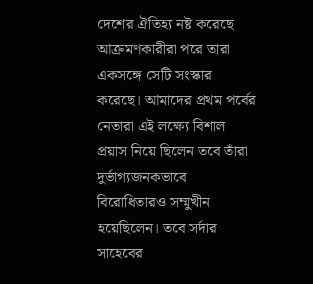দেশের ঐতিহ্য নষ্ট করেছে আক্রমণকারীরা পরে তারা একসঙ্গে সেটি সংস্কার করেছে। আমাদের প্রথম পর্বের নেতারা এই লক্ষ্যে বিশাল প্রয়াস নিয়ে ছিলেন তবে তাঁরা দুর্ভাগ্যজনকভাবে বিরোধিতারও সম্মুখীন হয়েছিলেন। তবে সর্দার সাহেবের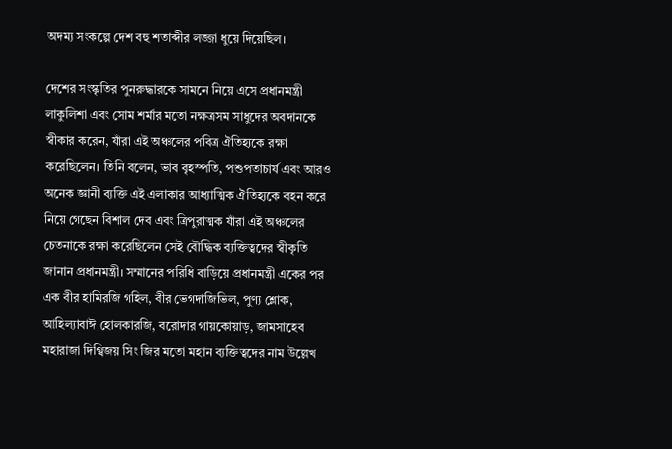অদম্য সংকল্পে দেশ বহু শতাব্দীর লজ্জা ধুয়ে দিয়েছিল।

দেশের সংস্কৃতির পুনরুদ্ধারকে সামনে নিয়ে এসে প্রধানমন্ত্রী লাকুলিশা এবং সোম শর্মার মতো নক্ষত্রসম সাধুদের অবদানকে স্বীকার করেন, যাঁরা এই অঞ্চলের পবিত্র ঐতিহ্যকে রক্ষা করেছিলেন। তিনি বলেন, ভাব বৃহস্পতি, পশুপতাচার্য এবং আরও অনেক জ্ঞানী ব্যক্তি এই এলাকার আধ্যাত্মিক ঐতিহ্যকে বহন করে নিয়ে গেছেন বিশাল দেব এবং ত্রিপুরাত্মক যাঁরা এই অঞ্চলের চেতনাকে রক্ষা করেছিলেন সেই বৌদ্ধিক ব্যক্তিত্বদের স্বীকৃতি জানান প্রধানমন্ত্রী। সম্মানের পরিধি বাড়িয়ে প্রধানমন্ত্রী একের পর এক বীর হামিরজি গহিল, বীর ভেগদাজিভিল, পুণ্য শ্লোক, আহিল্যাবাঈ হোলকারজি, বরোদার গায়কোয়াড়, জামসাহেব মহারাজা দিগ্বিজয় সিং জির মতো মহান ব্যক্তিত্বদের নাম উল্লেখ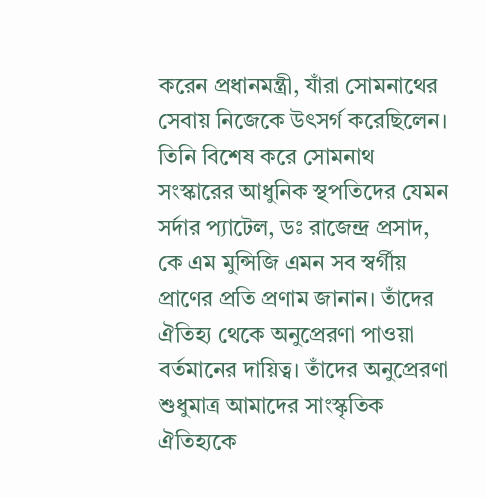করেন প্রধানমন্ত্রী, যাঁরা সোমনাথের সেবায় নিজেকে উৎসর্গ করেছিলেন। তিনি বিশেষ করে সোমনাথ সংস্কারের আধুনিক স্থপতিদের যেমন সর্দার প্যাটেল, ডঃ রাজেন্দ্র প্রসাদ, কে এম মুন্সিজি এমন সব স্বর্গীয় প্রাণের প্রতি প্রণাম জানান। তাঁদের ঐতিহ্য থেকে অনুপ্রেরণা পাওয়া বর্তমানের দায়িত্ব। তাঁদের অনুপ্রেরণা শুধুমাত্র আমাদের সাংস্কৃতিক ঐতিহ্যকে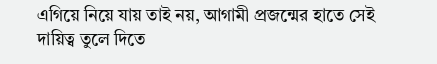এগিয়ে নিয়ে যায় তাই নয়, আগামী প্রজন্মের হাতে সেই দায়িত্ব তুলে দিতে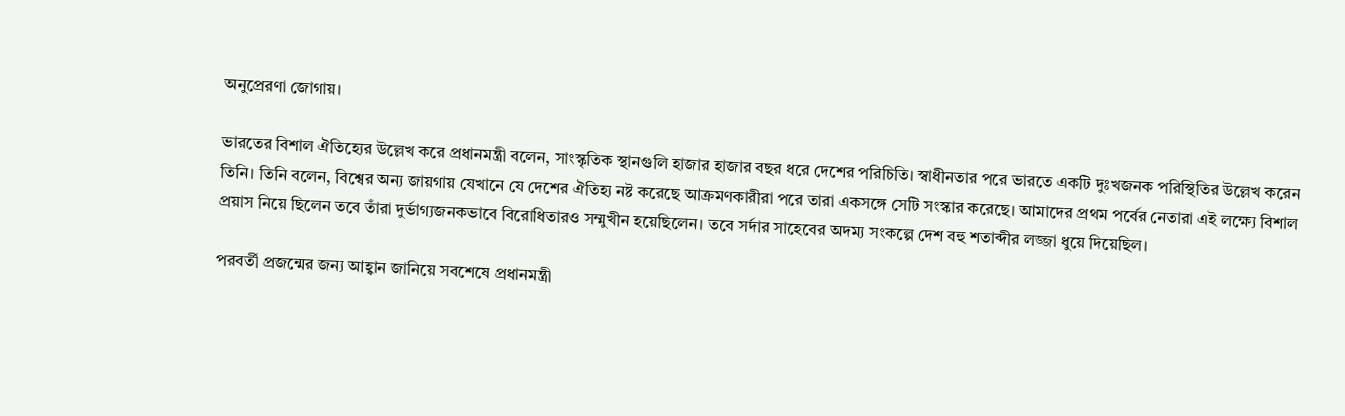অনুপ্রেরণা জোগায়।

ভারতের বিশাল ঐতিহ্যের উল্লেখ করে প্রধানমন্ত্রী বলেন, সাংস্কৃতিক স্থানগুলি হাজার হাজার বছর ধরে দেশের পরিচিতি। স্বাধীনতার পরে ভারতে একটি দুঃখজনক পরিস্থিতির উল্লেখ করেন তিনি। তিনি বলেন, বিশ্বের অন্য জায়গায় যেখানে যে দেশের ঐতিহ্য নষ্ট করেছে আক্রমণকারীরা পরে তারা একসঙ্গে সেটি সংস্কার করেছে। আমাদের প্রথম পর্বের নেতারা এই লক্ষ্যে বিশাল প্রয়াস নিয়ে ছিলেন তবে তাঁরা দুর্ভাগ্যজনকভাবে বিরোধিতারও সম্মুখীন হয়েছিলেন। তবে সর্দার সাহেবের অদম্য সংকল্পে দেশ বহু শতাব্দীর লজ্জা ধুয়ে দিয়েছিল।

পরবর্তী প্রজন্মের জন্য আহ্বান জানিয়ে সবশেষে প্রধানমন্ত্রী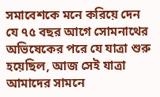সমাবেশকে মনে করিয়ে দেন যে ৭৫ বছর আগে সোমনাথের অভিষেকের পরে যে যাত্রা শুরু হয়েছিল, আজ সেই যাত্রা আমাদের সামনে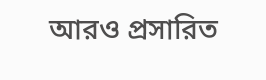আরও প্রসারিত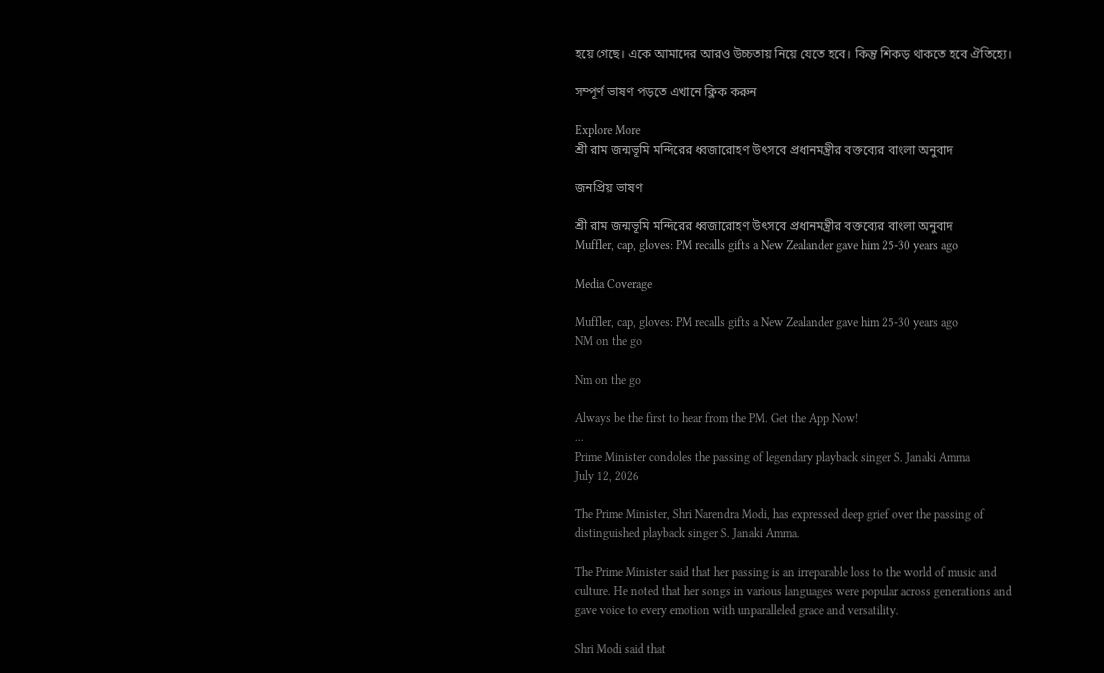হয়ে গেছে। একে আমাদের আরও উচ্চতায় নিয়ে যেতে হবে। কিন্তু শিকড় থাকতে হবে ঐতিহ্যে।

সম্পূর্ণ ভাষণ পড়তে এখানে ক্লিক করুন

Explore More
শ্রী রাম জন্মভূমি মন্দিরের ধ্বজারোহণ উৎসবে প্রধানমন্ত্রীর বক্তব্যের বাংলা অনুবাদ

জনপ্রিয় ভাষণ

শ্রী রাম জন্মভূমি মন্দিরের ধ্বজারোহণ উৎসবে প্রধানমন্ত্রীর বক্তব্যের বাংলা অনুবাদ
Muffler, cap, gloves: PM recalls gifts a New Zealander gave him 25-30 years ago

Media Coverage

Muffler, cap, gloves: PM recalls gifts a New Zealander gave him 25-30 years ago
NM on the go

Nm on the go

Always be the first to hear from the PM. Get the App Now!
...
Prime Minister condoles the passing of legendary playback singer S. Janaki Amma
July 12, 2026

The Prime Minister, Shri Narendra Modi, has expressed deep grief over the passing of distinguished playback singer S. Janaki Amma.

The Prime Minister said that her passing is an irreparable loss to the world of music and culture. He noted that her songs in various languages were popular across generations and gave voice to every emotion with unparalleled grace and versatility.

Shri Modi said that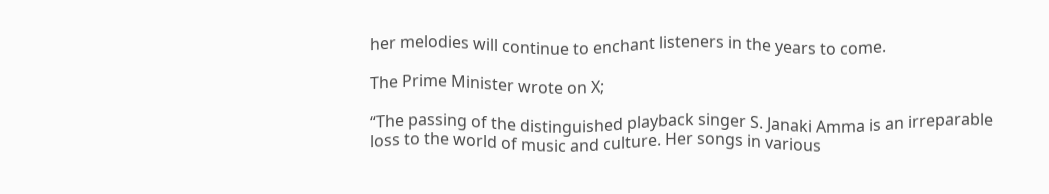her melodies will continue to enchant listeners in the years to come.

The Prime Minister wrote on X;

“The passing of the distinguished playback singer S. Janaki Amma is an irreparable loss to the world of music and culture. Her songs in various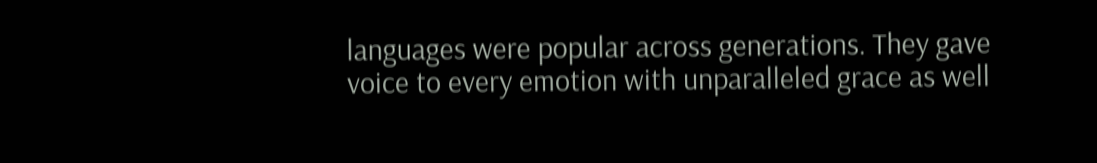languages were popular across generations. They gave voice to every emotion with unparalleled grace as well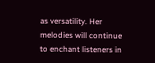as versatility. Her melodies will continue to enchant listeners in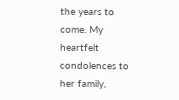the years to come. My heartfelt condolences to her family,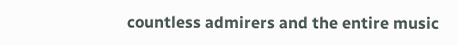countless admirers and the entire music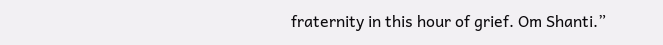fraternity in this hour of grief. Om Shanti.”